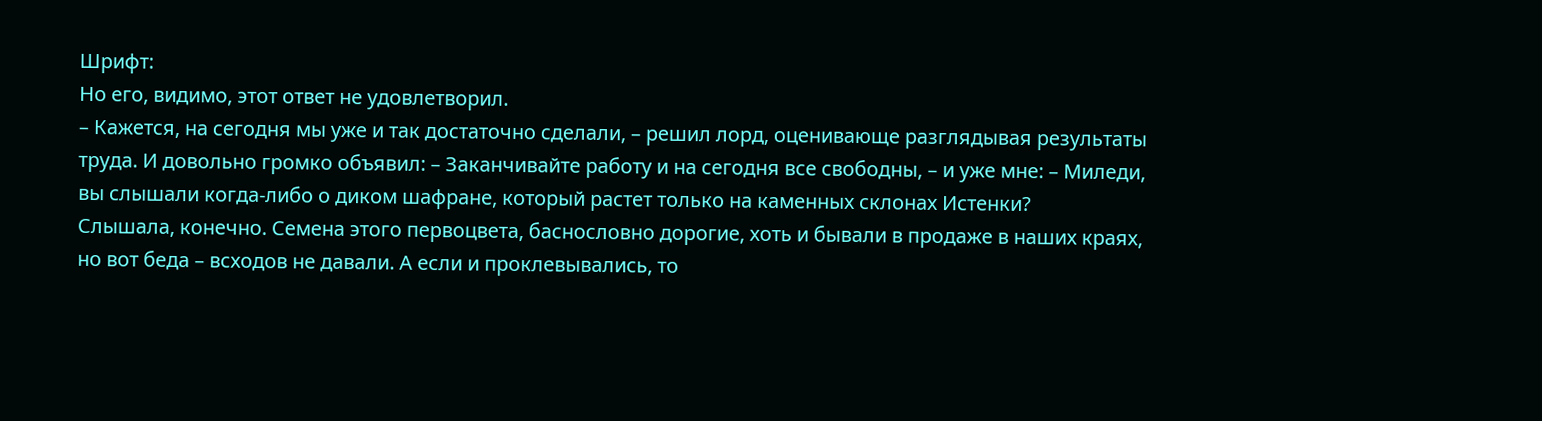Шрифт:
Но его, видимо, этот ответ не удовлетворил.
– Кажется, на сегодня мы уже и так достаточно сделали, – решил лорд, оценивающе разглядывая результаты труда. И довольно громко объявил: – Заканчивайте работу и на сегодня все свободны, – и уже мне: – Миледи, вы слышали когда-либо о диком шафране, который растет только на каменных склонах Истенки?
Слышала, конечно. Семена этого первоцвета, баснословно дорогие, хоть и бывали в продаже в наших краях, но вот беда – всходов не давали. А если и проклевывались, то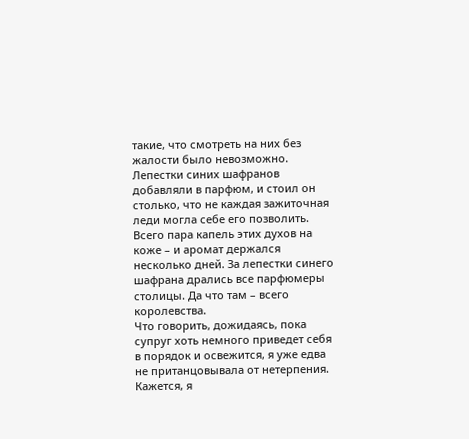такие, что смотреть на них без жалости было невозможно. Лепестки синих шафранов добавляли в парфюм, и стоил он столько, что не каждая зажиточная леди могла себе его позволить. Всего пара капель этих духов на коже – и аромат держался несколько дней. За лепестки синего шафрана дрались все парфюмеры столицы. Да что там – всего королевства.
Что говорить, дожидаясь, пока супруг хоть немного приведет себя в порядок и освежится, я уже едва не пританцовывала от нетерпения. Кажется, я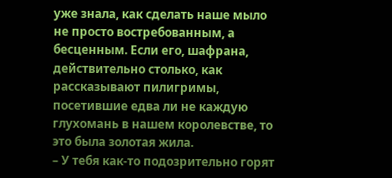уже знала, как сделать наше мыло не просто востребованным, а бесценным. Если его, шафрана, действительно столько, как рассказывают пилигримы, посетившие едва ли не каждую глухомань в нашем королевстве, то это была золотая жила.
– У тебя как-то подозрительно горят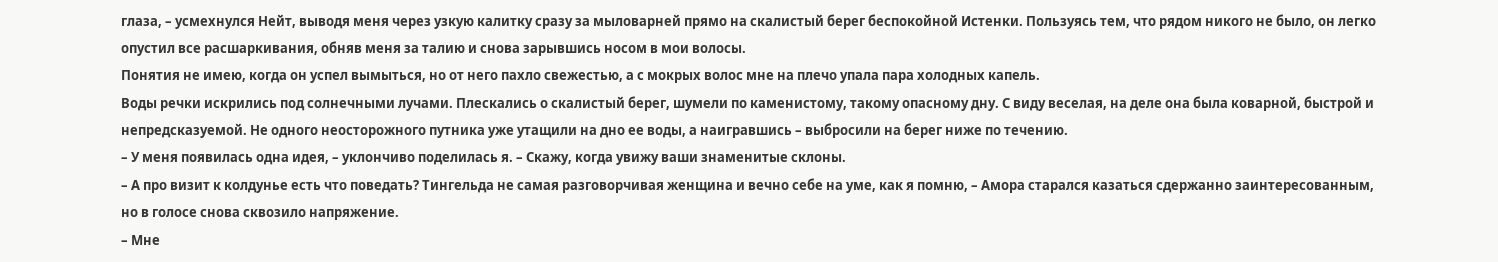глаза, – усмехнулся Нейт, выводя меня через узкую калитку сразу за мыловарней прямо на скалистый берег беспокойной Истенки. Пользуясь тем, что рядом никого не было, он легко опустил все расшаркивания, обняв меня за талию и снова зарывшись носом в мои волосы.
Понятия не имею, когда он успел вымыться, но от него пахло свежестью, а с мокрых волос мне на плечо упала пара холодных капель.
Воды речки искрились под солнечными лучами. Плескались о скалистый берег, шумели по каменистому, такому опасному дну. С виду веселая, на деле она была коварной, быстрой и непредсказуемой. Не одного неосторожного путника уже утащили на дно ее воды, а наигравшись – выбросили на берег ниже по течению.
– У меня появилась одна идея, – уклончиво поделилась я. – Скажу, когда увижу ваши знаменитые склоны.
– А про визит к колдунье есть что поведать? Тингельда не самая разговорчивая женщина и вечно себе на уме, как я помню, – Амора старался казаться сдержанно заинтересованным, но в голосе снова сквозило напряжение.
– Мне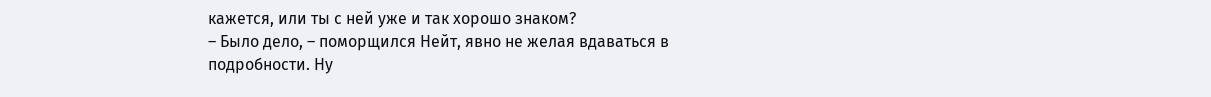кажется, или ты с ней уже и так хорошо знаком?
– Было дело, – поморщился Нейт, явно не желая вдаваться в подробности. Ну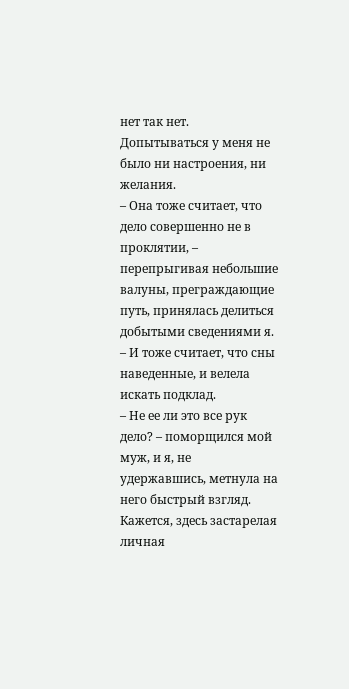нет так нет. Допытываться у меня не было ни настроения, ни желания.
– Она тоже считает, что дело совершенно не в проклятии, – перепрыгивая небольшие валуны, преграждающие путь, принялась делиться добытыми сведениями я. – И тоже считает, что сны наведенные, и велела искать подклад.
– Не ее ли это все рук дело? – поморщился мой муж, и я, не удержавшись, метнула на него быстрый взгляд. Кажется, здесь застарелая личная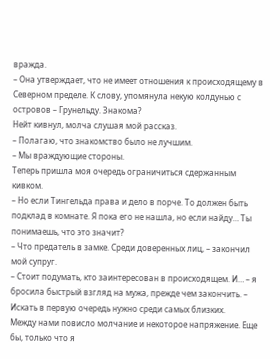вражда.
– Она утверждает, что не имеет отношения к происходящему в Северном пределе. К слову, упомянула некую колдунью с островов – Грунельду. Знакома?
Нейт кивнул, молча слушая мой рассказ.
– Полагаю, что знакомство было не лучшим.
– Мы враждующие стороны.
Теперь пришла моя очередь ограничиться сдержанным кивком.
– Но если Тингельда права и дело в порче. То должен быть подклад в комнате. Я пока его не нашла, но если найду… Ты понимаешь, что это значит?
– Что предатель в замке. Среди доверенных лиц, – закончил мой супруг.
– Стоит подумать, кто заинтересован в происходящем. И… – я бросила быстрый взгляд на мужа, прежде чем закончить. – Искать в первую очередь нужно среди самых близких.
Между нами повисло молчание и некоторое напряжение. Еще бы, только что я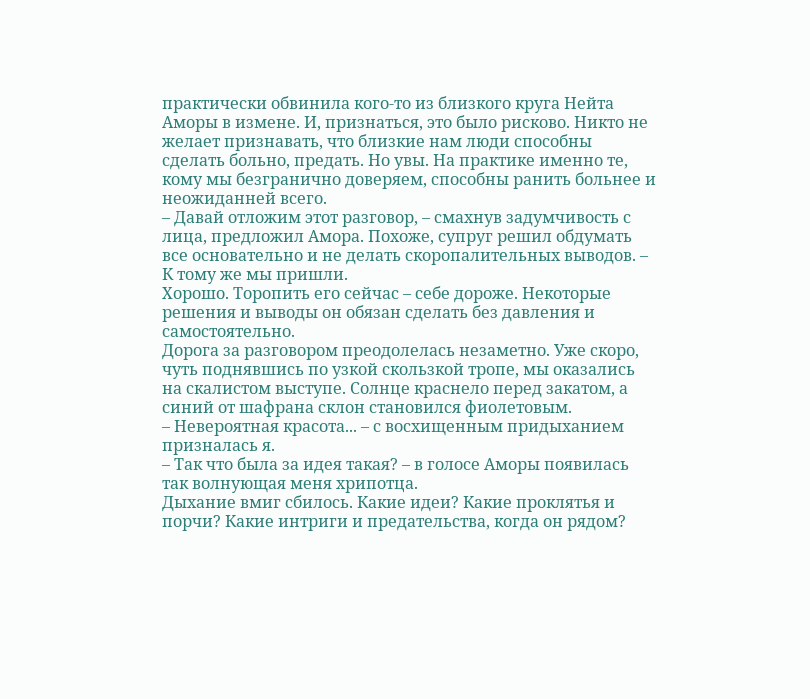практически обвинила кого-то из близкого круга Нейта Аморы в измене. И, признаться, это было рисково. Никто не желает признавать, что близкие нам люди способны сделать больно, предать. Но увы. На практике именно те, кому мы безгранично доверяем, способны ранить больнее и неожиданней всего.
– Давай отложим этот разговор, – смахнув задумчивость с лица, предложил Амора. Похоже, супруг решил обдумать все основательно и не делать скоропалительных выводов. – К тому же мы пришли.
Хорошо. Торопить его сейчас – себе дороже. Некоторые решения и выводы он обязан сделать без давления и самостоятельно.
Дорога за разговором преодолелась незаметно. Уже скоро, чуть поднявшись по узкой скользкой тропе, мы оказались на скалистом выступе. Солнце краснело перед закатом, а синий от шафрана склон становился фиолетовым.
– Невероятная красота... – с восхищенным придыханием призналась я.
– Так что была за идея такая? – в голосе Аморы появилась так волнующая меня хрипотца.
Дыхание вмиг сбилось. Какие идеи? Какие проклятья и порчи? Какие интриги и предательства, когда он рядом?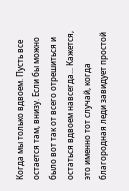Когда мы только вдвоем. Пусть все остается там, внизу. Если бы можно было вот так от всего отрешиться и остаться вдвоем навсегда... Кажется, это именно тот случай, когда благородная леди завидует простой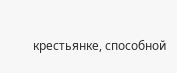крестьянке, способной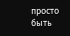просто быть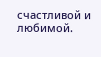счастливой и любимой.